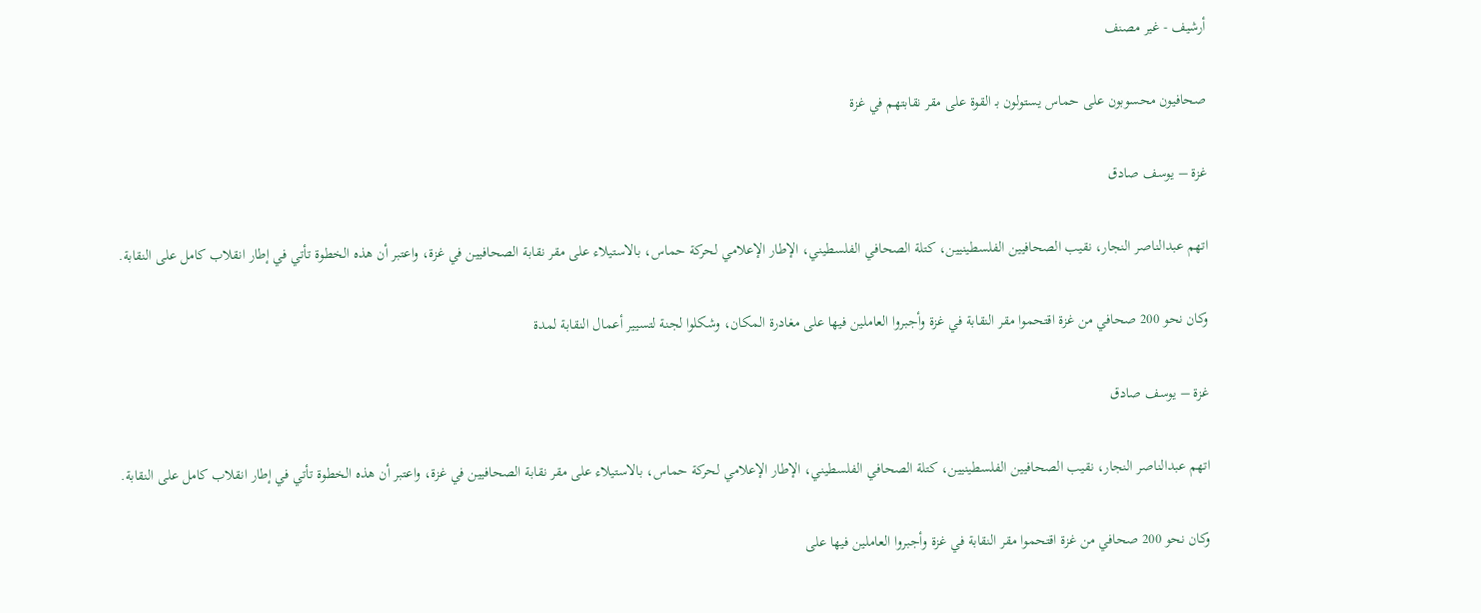أرشيف - غير مصنف

صحافيون محسوبون على حماس يستولون بـ القوة على مقر نقابتهم في غزة

غزة – يوسف صادق

اتهم عبدالناصر النجار، نقيب الصحافيين الفلسطينيين، كتلة الصحافي الفلسطيني، الإطار الإعلامي لحركة حماس، بالاستيلاء على مقر نقابة الصحافيين في غزة، واعتبر أن هذه الخطوة تأتي في إطار انقلاب كامل على النقابة.

وكان نحو 200 صحافي من غزة اقتحموا مقر النقابة في غزة وأجبروا العاملين فيها على مغادرة المكان، وشكلوا لجنة لتسيير أعمال النقابة لمدة

غزة – يوسف صادق

اتهم عبدالناصر النجار، نقيب الصحافيين الفلسطينيين، كتلة الصحافي الفلسطيني، الإطار الإعلامي لحركة حماس، بالاستيلاء على مقر نقابة الصحافيين في غزة، واعتبر أن هذه الخطوة تأتي في إطار انقلاب كامل على النقابة.

وكان نحو 200 صحافي من غزة اقتحموا مقر النقابة في غزة وأجبروا العاملين فيها على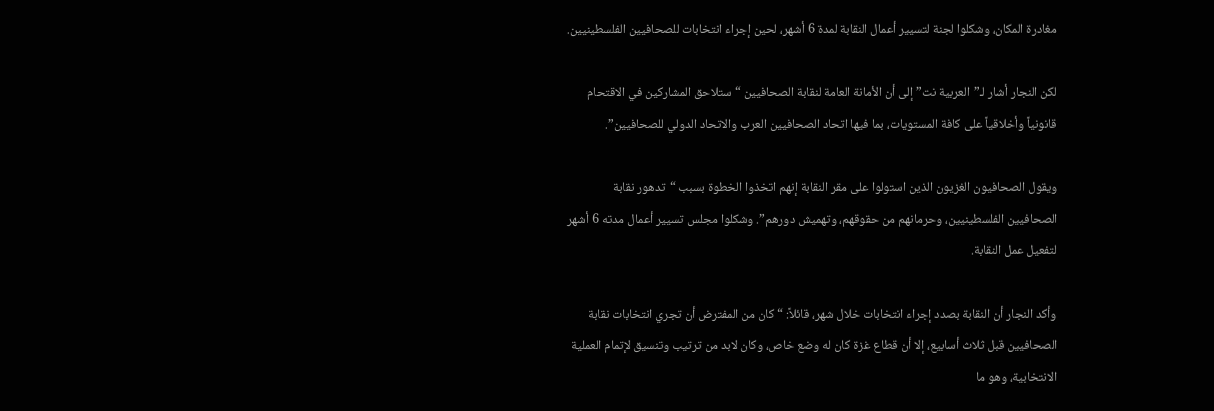مغادرة المكان، وشكلوا لجنة لتسيير أعمال النقابة لمدة 6 أشهر، لحين إجراء انتخابات للصحافيين الفلسطينيين.

لكن النجار أشار لـ”العربية نت” إلى أن الأمانة العامة لنقابة الصحافيين “ستلاحق المشاركين في الاقتحام قانونياً وأخلاقياً على كافة المستويات، بما فيها اتحاد الصحافيين العرب والاتحاد الدولي للصحافيين”.

ويقول الصحافيون الغزيون الذين استولوا على مقر النقابة إنهم اتخذوا الخطوة بسبب “تدهور نقابة الصحافيين الفلسطينيين، وحرمانهم من حقوقهم، وتهميش دورهم”. وشكلوا مجلس تسيير أعمال مدته 6 أشهر لتفعيل عمل النقابة.

وأكد النجار أن النقابة بصدد إجراء انتخابات خلال شهر، قائلاً: “كان من المفترض أن تجري انتخابات نقابة الصحافيين قبل ثلاث أسابيع، إلا أن قطاع غزة كان له وضع خاص، وكان لابد من ترتيب وتنسيق لإتمام العملية الانتخابية، وهو ما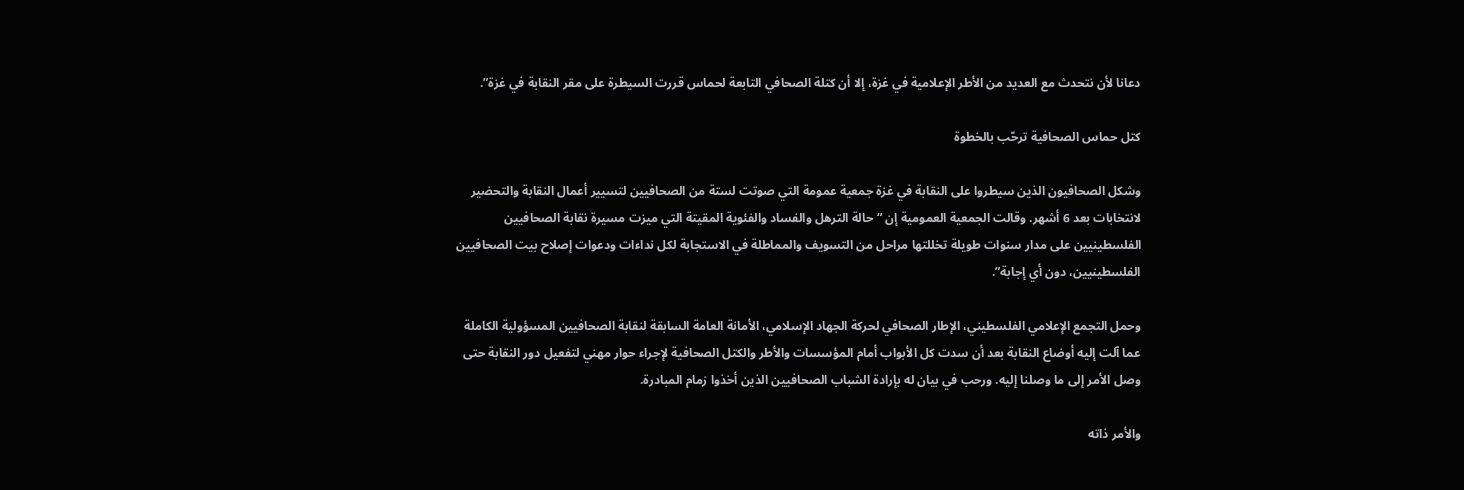دعانا لأن نتحدث مع العديد من الأطر الإعلامية في غزة، إلا أن كتلة الصحافي التابعة لحماس قررت السيطرة على مقر النقابة في غزة”.

كتل حماس الصحافية ترحّب بالخطوة

وشكل الصحافيون الذين سيطروا على النقابة في غزة جمعية عمومة التي صوتت لستة من الصحافيين لتسيير أعمال النقابة والتحضير لانتخابات بعد 6 أشهر. وقالت الجمعية العمومية إن “حالة الترهل والفساد والفئوية المقيتة التي ميزت مسيرة نقابة الصحافيين الفلسطينيين على مدار سنوات طويلة تخللتها مراحل من التسويف والمماطلة في الاستجابة لكل نداءات ودعوات إصلاح بيت الصحافيين الفلسطينيين، دون أي إجابة”.

وحمل التجمع الإعلامي الفلسطيني، الإطار الصحافي لحركة الجهاد الإسلامي، الأمانة العامة السابقة لنقابة الصحافيين المسؤولية الكاملة عما آلت إليه أوضاع النقابة بعد أن سدت كل الأبواب أمام المؤسسات والأطر والكتل الصحافية لإجراء حوار مهني لتفعيل دور النقابة حتى وصل الأمر إلى ما وصلنا إليه. ورحب في بيان له بإرادة الشباب الصحافيين الذين أخذوا زمام المبادرة.

والأمر ذاته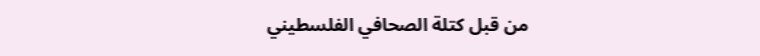من قبل كتلة الصحافي الفلسطيني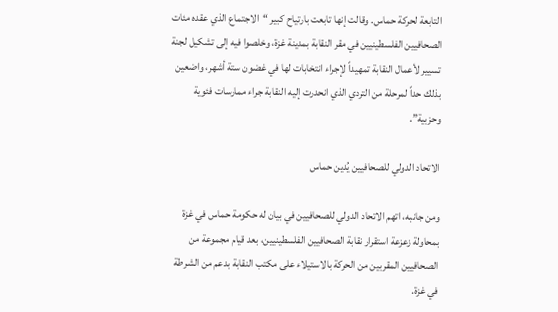التابعة لحركة حماس. وقالت إنها تابعت بارتياح كبير “الاجتماع الذي عقده مئات الصحافيين الفلسطينيين في مقر النقابة بمدينة غزة، وخلصوا فيه إلى تشكيل لجنة تسيير لأعمال النقابة تمهيداً لإجراء انتخابات لها في غضون ستة أشهر، واضعين بذلك حداً لمرحلة من التردي الذي انحدرت إليه النقابة جراء ممارسات فئوية وحزبية”.

الاتحاد الدولي للصحافيين يُدين حماس

ومن جانبه، اتهم الاتحاد الدولي للصحافيين في بيان له حكومة حماس في غزة بمحاولة زعزعة استقرار نقابة الصحافيين الفلسطينيين، بعد قيام مجموعة من الصحافيين المقربين من الحركة بالاستيلاء على مكتب النقابة بدعم من الشرطة في غزة.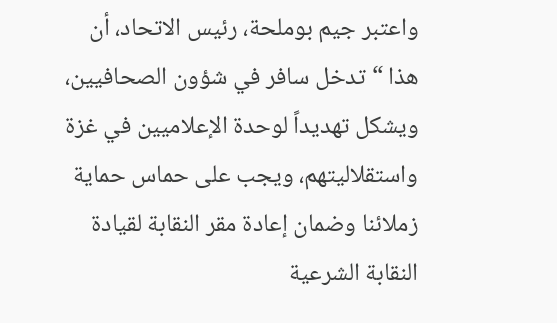واعتبر جيم بوملحة، رئيس الاتحاد، أن هذا “تدخل سافر في شؤون الصحافيين، ويشكل تهديداً لوحدة الإعلاميين في غزة واستقلاليتهم، ويجب على حماس حماية زملائنا وضمان إعادة مقر النقابة لقيادة النقابة الشرعية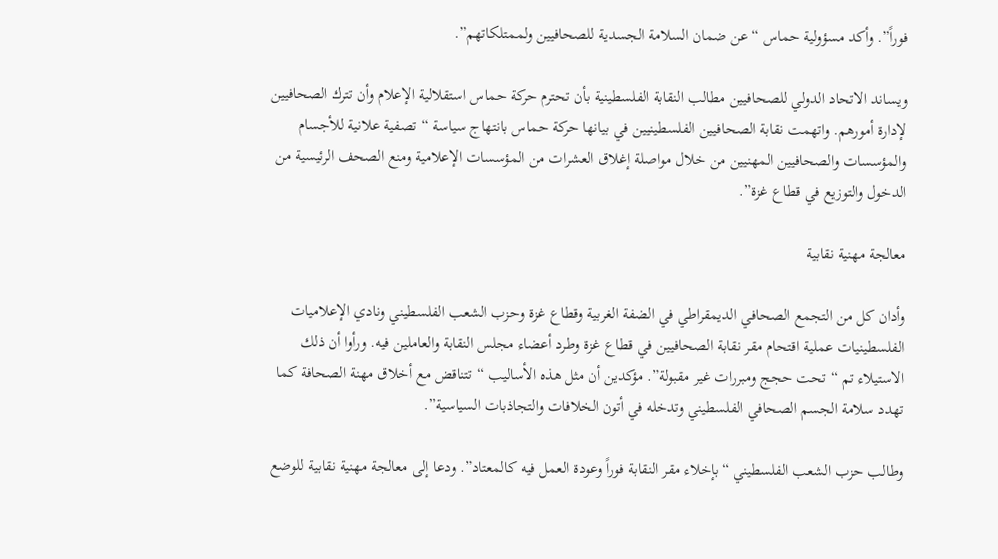فوراً”. وأكد مسؤولية حماس “عن ضمان السلامة الجسدية للصحافيين ولممتلكاتهم”.

ويساند الاتحاد الدولي للصحافيين مطالب النقابة الفلسطينية بأن تحترم حركة حماس استقلالية الإعلام وأن تترك الصحافيين لإدارة أمورهم. واتهمت نقابة الصحافيين الفلسطينيين في بيانها حركة حماس بانتهاج سياسة “تصفية علانية للأجسام والمؤسسات والصحافيين المهنيين من خلال مواصلة إغلاق العشرات من المؤسسات الإعلامية ومنع الصحف الرئيسية من الدخول والتوزيع في قطاع غزة”.

معالجة مهنية نقابية

وأدان كل من التجمع الصحافي الديمقراطي في الضفة الغربية وقطاع غزة وحزب الشعب الفلسطيني ونادي الإعلاميات الفلسطينيات عملية اقتحام مقر نقابة الصحافيين في قطاع غزة وطرد أعضاء مجلس النقابة والعاملين فيه. ورأوا أن ذلك الاستيلاء تم “تحت حجج ومبررات غير مقبولة”. مؤكدين أن مثل هذه الأساليب “تتناقض مع أخلاق مهنة الصحافة كما تهدد سلامة الجسم الصحافي الفلسطيني وتدخله في أتون الخلافات والتجاذبات السياسية”.

وطالب حزب الشعب الفلسطيني “بإخلاء مقر النقابة فوراً وعودة العمل فيه كالمعتاد”. ودعا إلى معالجة مهنية نقابية للوضع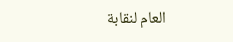العام لنقابة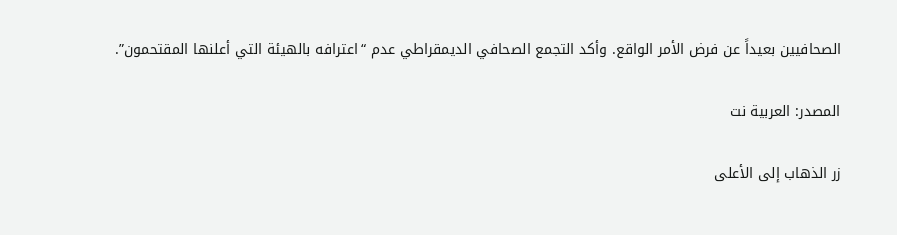الصحافيين بعيداً عن فرض الأمر الواقع. وأكد التجمع الصحافي الديمقراطي عدم “اعترافه بالهيئة التي أعلنها المقتحمون”.

المصدر: العربية نت

زر الذهاب إلى الأعلى